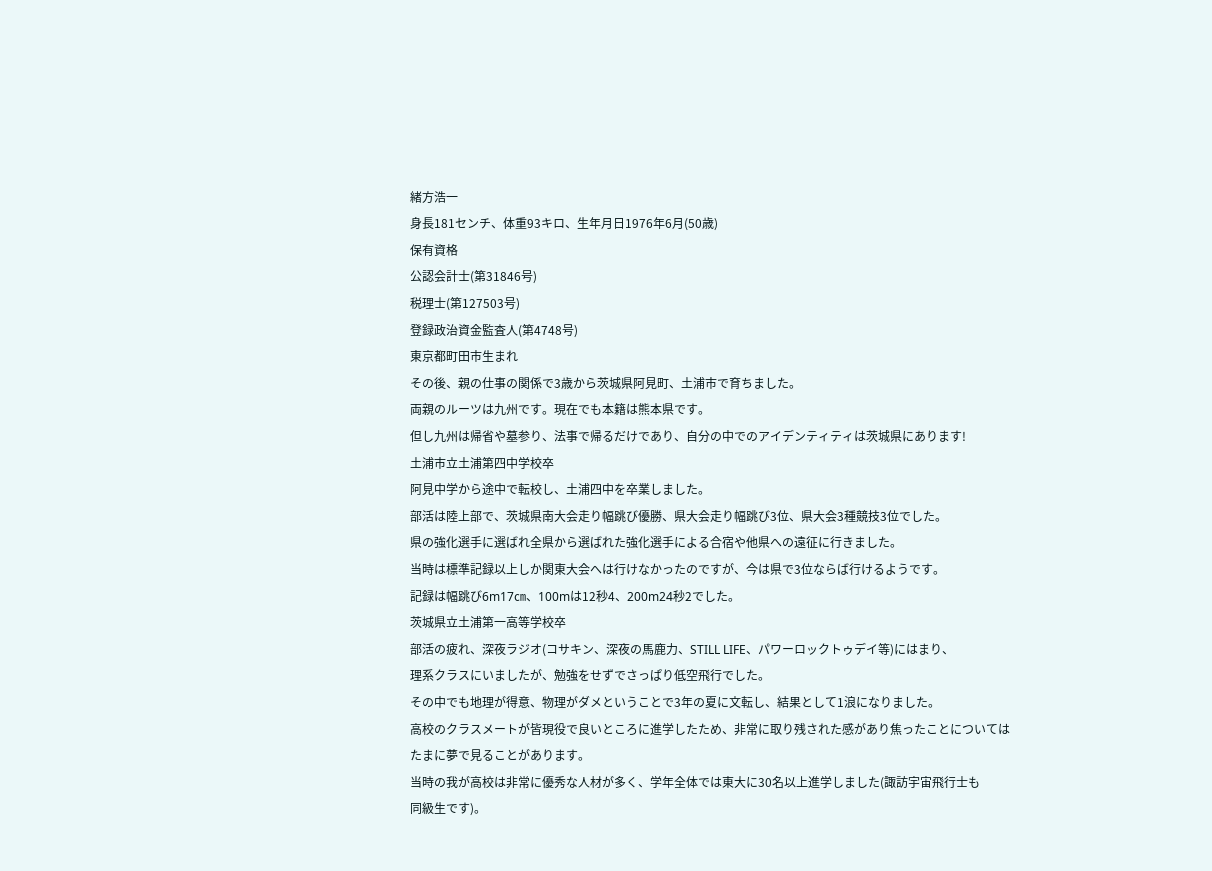緒方浩一
身長181センチ、体重93キロ、生年月日1976年6月(50歳)
保有資格
公認会計士(第31846号)
税理士(第127503号)
登録政治資金監査人(第4748号)
東京都町田市生まれ
その後、親の仕事の関係で3歳から茨城県阿見町、土浦市で育ちました。
両親のルーツは九州です。現在でも本籍は熊本県です。
但し九州は帰省や墓参り、法事で帰るだけであり、自分の中でのアイデンティティは茨城県にあります!
土浦市立土浦第四中学校卒
阿見中学から途中で転校し、土浦四中を卒業しました。
部活は陸上部で、茨城県南大会走り幅跳び優勝、県大会走り幅跳び3位、県大会3種競技3位でした。
県の強化選手に選ばれ全県から選ばれた強化選手による合宿や他県への遠征に行きました。
当時は標準記録以上しか関東大会へは行けなかったのですが、今は県で3位ならば行けるようです。
記録は幅跳び6m17㎝、100mは12秒4、200m24秒2でした。
茨城県立土浦第一高等学校卒
部活の疲れ、深夜ラジオ(コサキン、深夜の馬鹿力、STILL LIFE、パワーロックトゥデイ等)にはまり、
理系クラスにいましたが、勉強をせずでさっぱり低空飛行でした。
その中でも地理が得意、物理がダメということで3年の夏に文転し、結果として1浪になりました。
高校のクラスメートが皆現役で良いところに進学したため、非常に取り残された感があり焦ったことについては
たまに夢で見ることがあります。
当時の我が高校は非常に優秀な人材が多く、学年全体では東大に30名以上進学しました(諏訪宇宙飛行士も
同級生です)。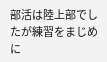部活は陸上部でしたが練習をまじめに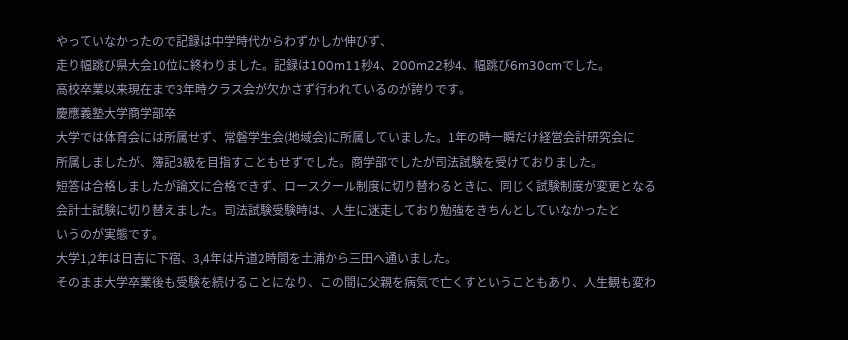やっていなかったので記録は中学時代からわずかしか伸びず、
走り幅跳び県大会10位に終わりました。記録は100m11秒4、200m22秒4、幅跳び6m30cmでした。
高校卒業以来現在まで3年時クラス会が欠かさず行われているのが誇りです。
慶應義塾大学商学部卒
大学では体育会には所属せず、常磐学生会(地域会)に所属していました。1年の時一瞬だけ経営会計研究会に
所属しましたが、簿記3級を目指すこともせずでした。商学部でしたが司法試験を受けておりました。
短答は合格しましたが論文に合格できず、ロースクール制度に切り替わるときに、同じく試験制度が変更となる
会計士試験に切り替えました。司法試験受験時は、人生に迷走しており勉強をきちんとしていなかったと
いうのが実態です。
大学1,2年は日吉に下宿、3,4年は片道2時間を土浦から三田へ通いました。
そのまま大学卒業後も受験を続けることになり、この間に父親を病気で亡くすということもあり、人生観も変わ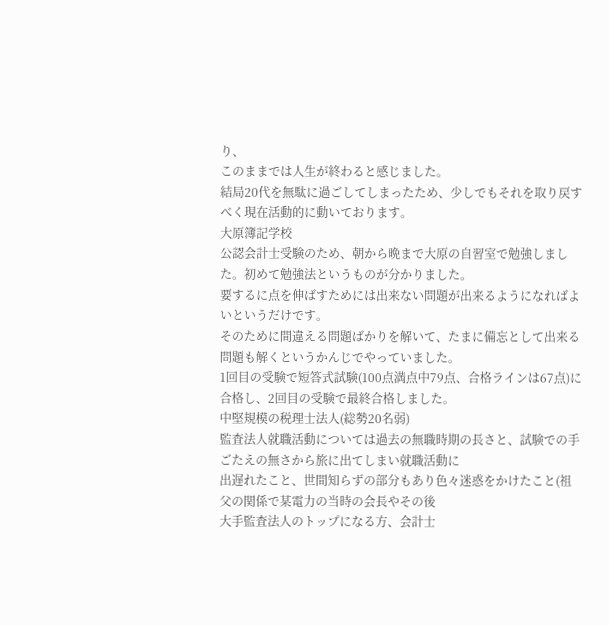り、
このままでは人生が終わると感じました。
結局20代を無駄に過ごしてしまったため、少しでもそれを取り戻すべく現在活動的に動いております。
大原簿記学校
公認会計士受験のため、朝から晩まで大原の自習室で勉強しました。初めて勉強法というものが分かりました。
要するに点を伸ばすためには出来ない問題が出来るようになればよいというだけです。
そのために間違える問題ばかりを解いて、たまに備忘として出来る問題も解くというかんじでやっていました。
1回目の受験で短答式試験(100点満点中79点、合格ラインは67点)に合格し、2回目の受験で最終合格しました。
中堅規模の税理士法人(総勢20名弱)
監査法人就職活動については過去の無職時期の長さと、試験での手ごたえの無さから旅に出てしまい就職活動に
出遅れたこと、世間知らずの部分もあり色々迷惑をかけたこと(祖父の関係で某電力の当時の会長やその後
大手監査法人のトップになる方、会計士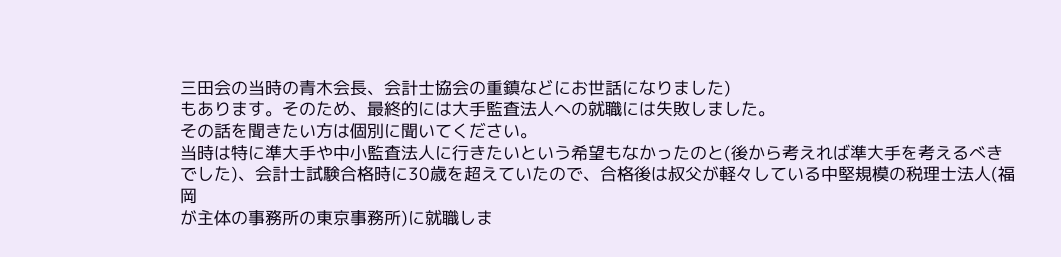三田会の当時の青木会長、会計士協会の重鎮などにお世話になりました)
もあります。そのため、最終的には大手監査法人への就職には失敗しました。
その話を聞きたい方は個別に聞いてください。
当時は特に準大手や中小監査法人に行きたいという希望もなかったのと(後から考えれば準大手を考えるべき
でした)、会計士試験合格時に30歳を超えていたので、合格後は叔父が軽々している中堅規模の税理士法人(福岡
が主体の事務所の東京事務所)に就職しま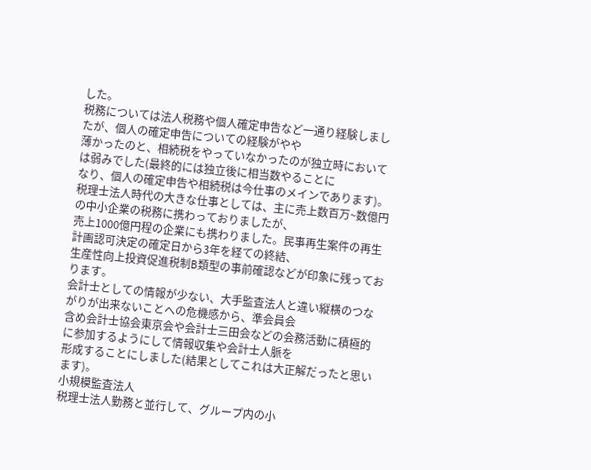した。
税務については法人税務や個人確定申告など一通り経験しましたが、個人の確定申告についての経験がやや
薄かったのと、相続税をやっていなかったのが独立時においては弱みでした(最終的には独立後に相当数やることに
なり、個人の確定申告や相続税は今仕事のメインであります)。
税理士法人時代の大きな仕事としては、主に売上数百万~数億円の中小企業の税務に携わっておりましたが、
売上1000億円程の企業にも携わりました。民事再生案件の再生計画認可決定の確定日から3年を経ての終結、
生産性向上投資促進税制B類型の事前確認などが印象に残っております。
会計士としての情報が少ない、大手監査法人と違い縦横のつながりが出来ないことへの危機感から、準会員会
含め会計士協会東京会や会計士三田会などの会務活動に積極的に参加するようにして情報収集や会計士人脈を
形成することにしました(結果としてこれは大正解だったと思います)。
小規模監査法人
税理士法人勤務と並行して、グループ内の小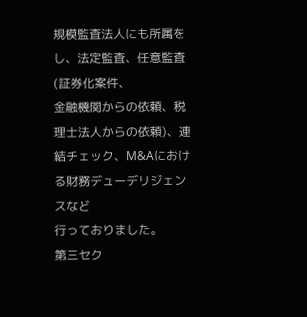規模監査法人にも所属をし、法定監査、任意監査(証券化案件、
金融機関からの依頼、税理士法人からの依頼)、連結チェック、M&Aにおける財務デューデリジェンスなど
行っておりました。
第三セク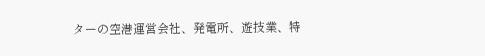ターの空港運営会社、発電所、遊技業、特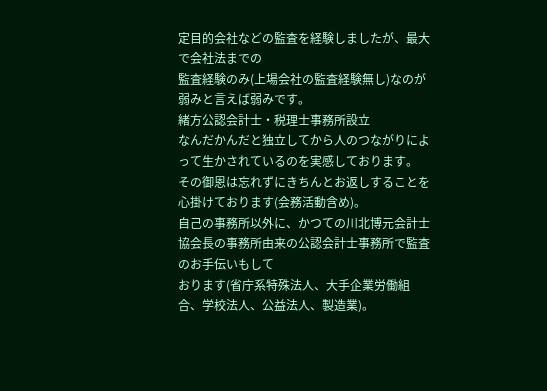定目的会社などの監査を経験しましたが、最大で会社法までの
監査経験のみ(上場会社の監査経験無し)なのが弱みと言えば弱みです。
緒方公認会計士・税理士事務所設立
なんだかんだと独立してから人のつながりによって生かされているのを実感しております。
その御恩は忘れずにきちんとお返しすることを心掛けております(会務活動含め)。
自己の事務所以外に、かつての川北博元会計士協会長の事務所由来の公認会計士事務所で監査のお手伝いもして
おります(省庁系特殊法人、大手企業労働組合、学校法人、公益法人、製造業)。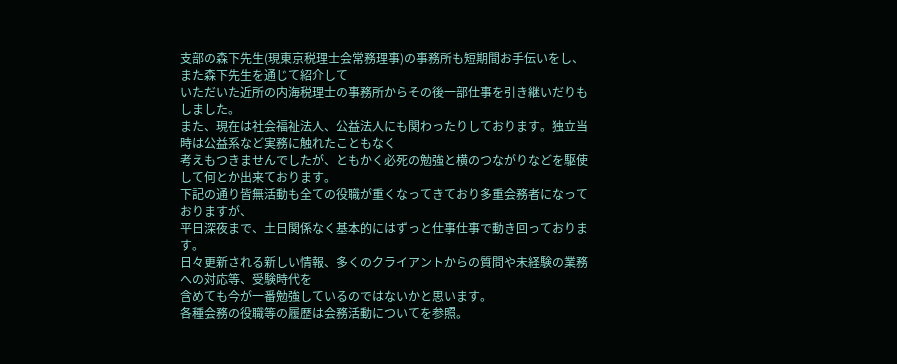支部の森下先生(現東京税理士会常務理事)の事務所も短期間お手伝いをし、また森下先生を通じて紹介して
いただいた近所の内海税理士の事務所からその後一部仕事を引き継いだりもしました。
また、現在は社会福祉法人、公益法人にも関わったりしております。独立当時は公益系など実務に触れたこともなく
考えもつきませんでしたが、ともかく必死の勉強と横のつながりなどを駆使して何とか出来ております。
下記の通り皆無活動も全ての役職が重くなってきており多重会務者になっておりますが、
平日深夜まで、土日関係なく基本的にはずっと仕事仕事で動き回っております。
日々更新される新しい情報、多くのクライアントからの質問や未経験の業務への対応等、受験時代を
含めても今が一番勉強しているのではないかと思います。
各種会務の役職等の履歴は会務活動についてを参照。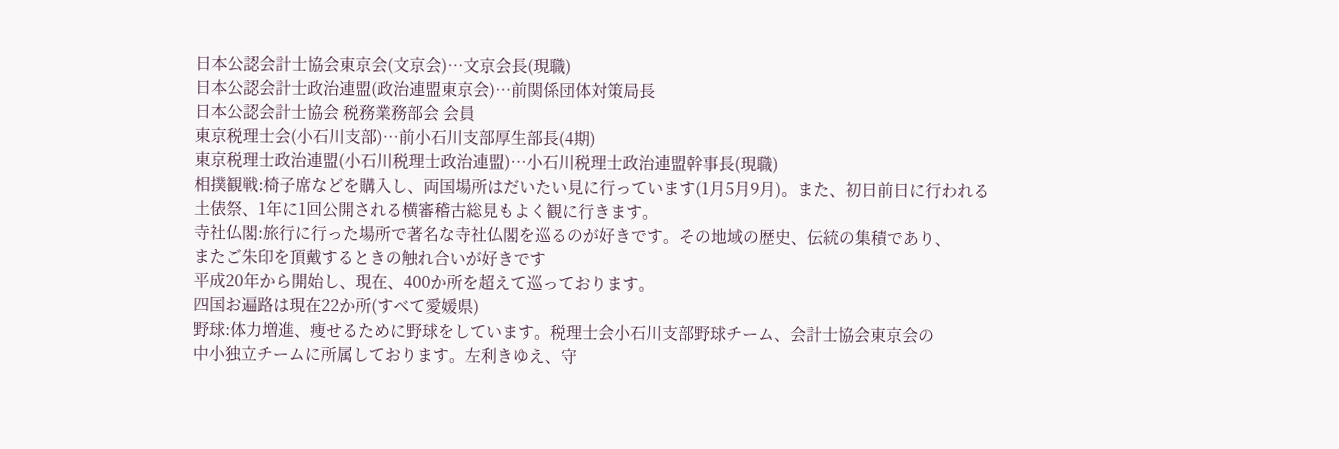日本公認会計士協会東京会(文京会)…文京会長(現職)
日本公認会計士政治連盟(政治連盟東京会)…前関係団体対策局長
日本公認会計士協会 税務業務部会 会員
東京税理士会(小石川支部)…前小石川支部厚生部長(4期)
東京税理士政治連盟(小石川税理士政治連盟)…小石川税理士政治連盟幹事長(現職)
相撲観戦:椅子席などを購入し、両国場所はだいたい見に行っています(1月5月9月)。また、初日前日に行われる
土俵祭、1年に1回公開される横審稽古総見もよく観に行きます。
寺社仏閣:旅行に行った場所で著名な寺社仏閣を巡るのが好きです。その地域の歴史、伝統の集積であり、
またご朱印を頂戴するときの触れ合いが好きです
平成20年から開始し、現在、400か所を超えて巡っております。
四国お遍路は現在22か所(すべて愛媛県)
野球:体力増進、痩せるために野球をしています。税理士会小石川支部野球チーム、会計士協会東京会の
中小独立チームに所属しております。左利きゆえ、守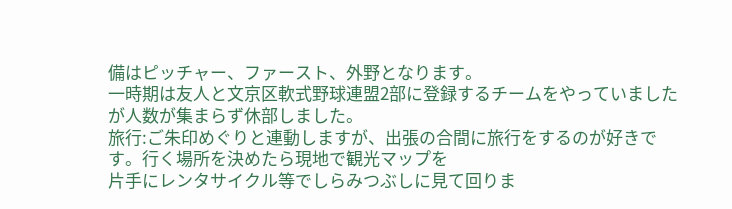備はピッチャー、ファースト、外野となります。
一時期は友人と文京区軟式野球連盟2部に登録するチームをやっていましたが人数が集まらず休部しました。
旅行:ご朱印めぐりと連動しますが、出張の合間に旅行をするのが好きです。行く場所を決めたら現地で観光マップを
片手にレンタサイクル等でしらみつぶしに見て回りま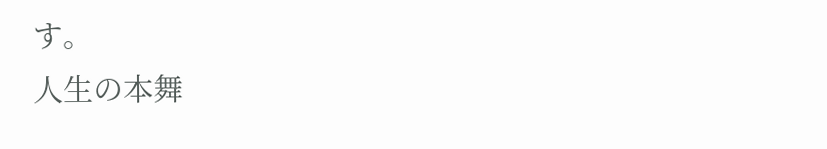す。
人生の本舞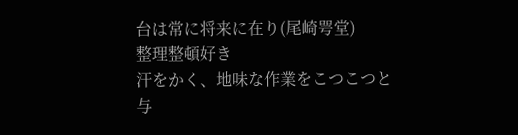台は常に将来に在り(尾崎咢堂)
整理整頓好き
汗をかく、地味な作業をこつこつと
与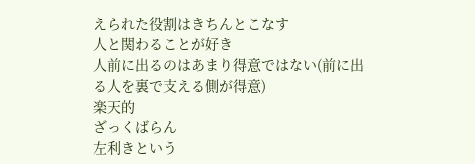えられた役割はきちんとこなす
人と関わることが好き
人前に出るのはあまり得意ではない(前に出る人を裏で支える側が得意)
楽天的
ざっくばらん
左利きという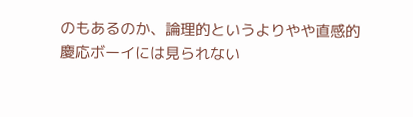のもあるのか、論理的というよりやや直感的
慶応ボーイには見られない